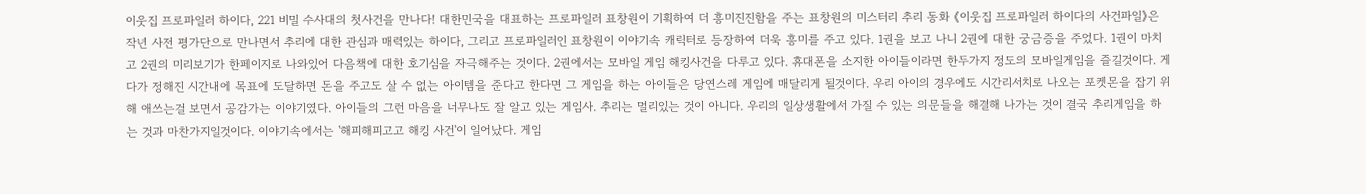이웃집 프로파일러 하이다, 221 비밀 수사대의 첫사건을 만나다! 대한민국을 대표하는 프로파일러 표창원이 기획하여 더 흥미진진함을 주는 표창원의 미스터리 추리 동화 《이웃집 프로파일러 하이다의 사건파일》은 작년 사전 평가단으로 만나면서 추리에 대한 관심과 매력있는 하이다, 그리고 프로파일러인 표창원이 이야기속 캐릭터로 등장하여 더욱 흥미를 주고 있다. 1권을 보고 나니 2권에 대한 궁금증을 주었다. 1권이 마치고 2권의 미리보기가 한페이지로 나와있어 다음책에 대한 호기심을 자극해주는 것이다. 2권에서는 모바일 게임 해킹사건을 다루고 있다. 휴대폰을 소지한 아이들이라면 한두가지 정도의 모바일게임을 즐길것이다. 게다가 정해진 시간내에 목표에 도달하면 돈을 주고도 살 수 없는 아이템을 준다고 한다면 그 게임을 하는 아이들은 당연스레 게임에 매달리게 될것이다. 우리 아이의 경우에도 시간리서치로 나오는 포켓몬을 잡기 위해 애쓰는걸 보면서 공감가는 이야기였다. 아이들의 그런 마음을 너무나도 잘 알고 있는 게임사. 추리는 멀리있는 것이 아니다. 우리의 일상생활에서 가질 수 있는 의문들을 해결해 나가는 것이 결국 추리게임을 하는 것과 마찬가지일것이다. 이야기속에서는 '해피해피고고 해킹 사건'이 일어났다. 게임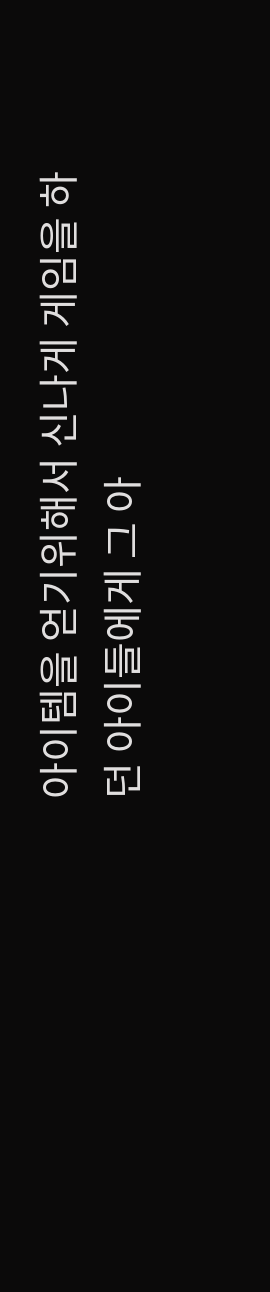아이템을 얻기위해서 신나게 게임을 하던 아이들에게 그 아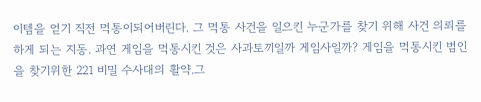이템을 얻기 직전 먹통이되어버린다. 그 먹통 사건을 일으킨 누군가를 찾기 위해 사건 의뢰를 하게 되는 지동. 과연 게임을 먹통시킨 것은 사과토끼일까 게임사일까? 게임을 먹통시킨 범인을 찾기위한 221 비밀 수사대의 활약.그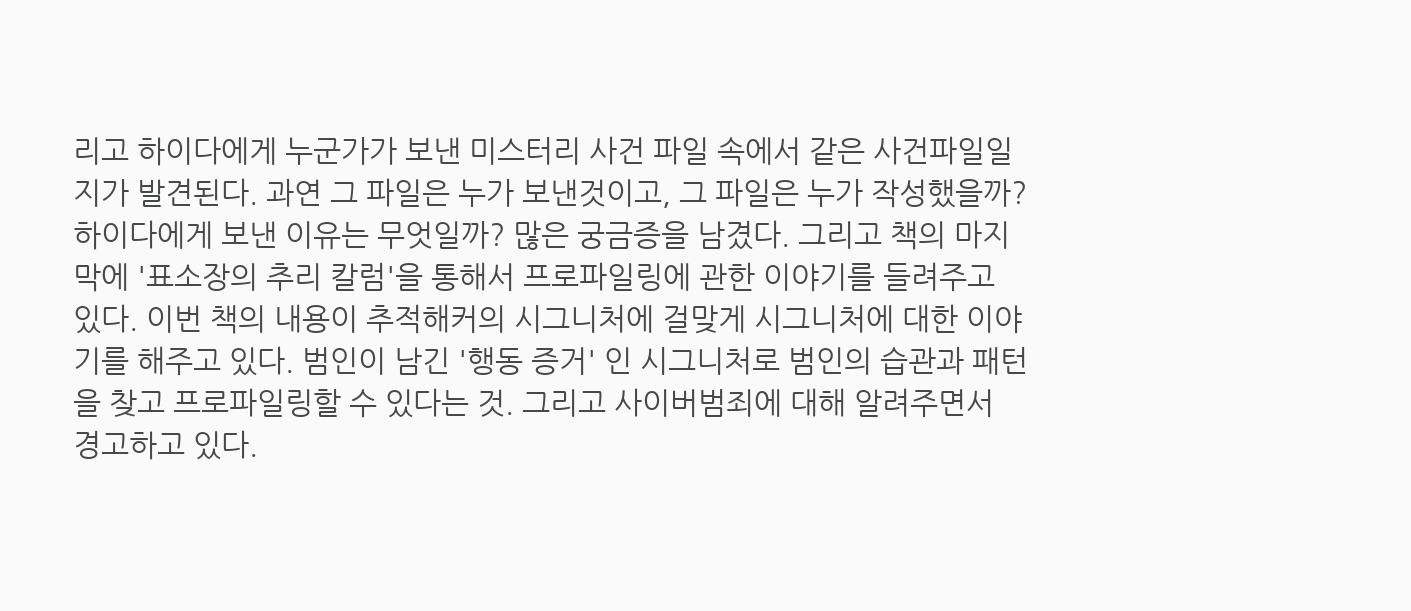리고 하이다에게 누군가가 보낸 미스터리 사건 파일 속에서 같은 사건파일일지가 발견된다. 과연 그 파일은 누가 보낸것이고, 그 파일은 누가 작성했을까? 하이다에게 보낸 이유는 무엇일까? 많은 궁금증을 남겼다. 그리고 책의 마지막에 '표소장의 추리 칼럼'을 통해서 프로파일링에 관한 이야기를 들려주고 있다. 이번 책의 내용이 추적해커의 시그니처에 걸맞게 시그니처에 대한 이야기를 해주고 있다. 범인이 남긴 '행동 증거' 인 시그니처로 범인의 습관과 패턴을 찾고 프로파일링할 수 있다는 것. 그리고 사이버범죄에 대해 알려주면서 경고하고 있다.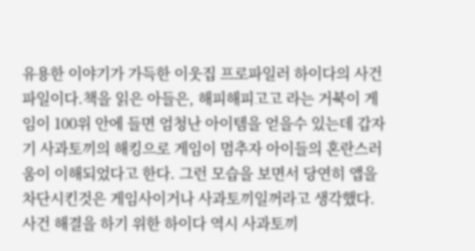유용한 이야기가 가득한 이웃집 프로파일러 하이다의 사건파일이다.책을 읽은 아들은, 해피해피고고 라는 거북이 게임이 100위 안에 들면 엄청난 아이템을 얻을수 있는데 갑자기 사과토끼의 해킹으로 게임이 멈추자 아이들의 혼란스러움이 이해되었다고 한다. 그런 모습을 보면서 당연히 앱을 차단시킨것은 게임사이거나 사과토끼일꺼라고 생각했다. 사건 해결을 하기 위한 하이다 역시 사과토끼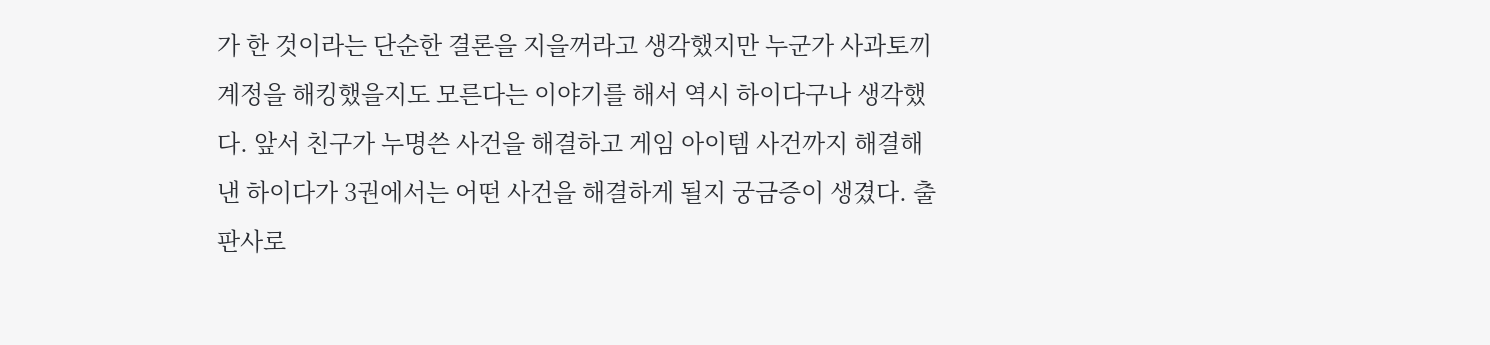가 한 것이라는 단순한 결론을 지을꺼라고 생각했지만 누군가 사과토끼 계정을 해킹했을지도 모른다는 이야기를 해서 역시 하이다구나 생각했다. 앞서 친구가 누명쓴 사건을 해결하고 게임 아이템 사건까지 해결해 낸 하이다가 3권에서는 어떤 사건을 해결하게 될지 궁금증이 생겼다. 출판사로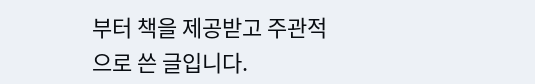부터 책을 제공받고 주관적으로 쓴 글입니다.